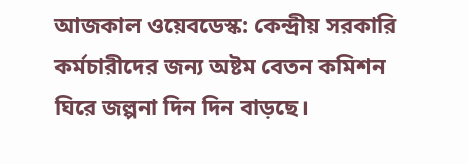আজকাল ওয়েবডেস্ক: কেন্দ্রীয় সরকারি কর্মচারীদের জন্য অষ্টম বেতন কমিশন ঘিরে জল্পনা দিন দিন বাড়ছে।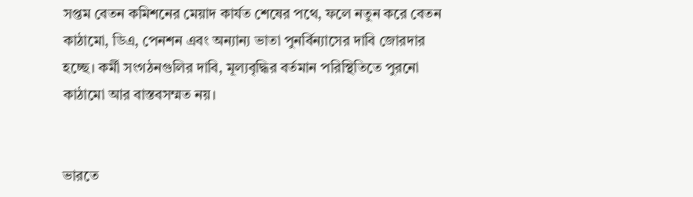সপ্তম বেতন কমিশনের মেয়াদ কার্যত শেষের পথে, ফলে নতুন করে বেতন কাঠামো, ডিএ, পেনশন এবং অন্যান্য ভাতা পুনর্বিন্যাসের দাবি জোরদার হচ্ছে। কর্মী সংগঠনগুলির দাবি, মূল্যবৃদ্ধির বর্তমান পরিস্থিতিতে পুরনো কাঠামো আর বাস্তবসম্মত নয়।


ভারতে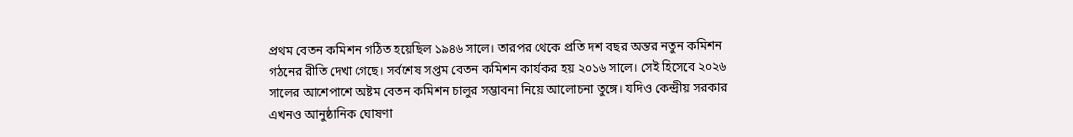প্রথম বেতন কমিশন গঠিত হয়েছিল ১৯৪৬ সালে। তারপর থেকে প্রতি দশ বছর অন্তর নতুন কমিশন গঠনের রীতি দেখা গেছে। সর্বশেষ সপ্তম বেতন কমিশন কার্যকর হয় ২০১৬ সালে। সেই হিসেবে ২০২৬ সালের আশেপাশে অষ্টম বেতন কমিশন চালুর সম্ভাবনা নিয়ে আলোচনা তুঙ্গে। যদিও কেন্দ্রীয় সরকার এখনও আনুষ্ঠানিক ঘোষণা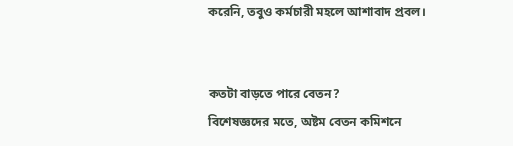করেনি, তবুও কর্মচারী মহলে আশাবাদ প্রবল।


কতটা বাড়তে পারে বেতন?
বিশেষজ্ঞদের মতে, অষ্টম বেতন কমিশনে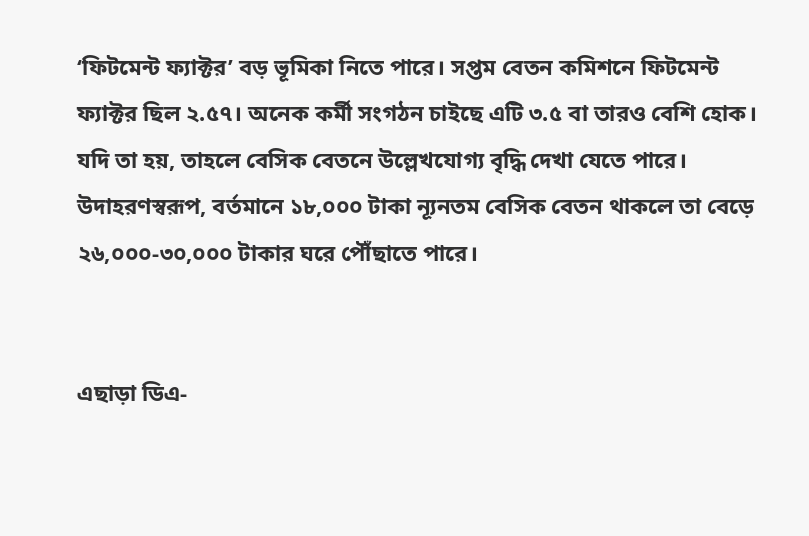‘ফিটমেন্ট ফ্যাক্টর’ বড় ভূমিকা নিতে পারে। সপ্তম বেতন কমিশনে ফিটমেন্ট ফ্যাক্টর ছিল ২.৫৭। অনেক কর্মী সংগঠন চাইছে এটি ৩.৫ বা তারও বেশি হোক। যদি তা হয়, তাহলে বেসিক বেতনে উল্লেখযোগ্য বৃদ্ধি দেখা যেতে পারে। উদাহরণস্বরূপ, বর্তমানে ১৮,০০০ টাকা ন্যূনতম বেসিক বেতন থাকলে তা বেড়ে ২৬,০০০-৩০,০০০ টাকার ঘরে পৌঁছাতে পারে।


এছাড়া ডিএ-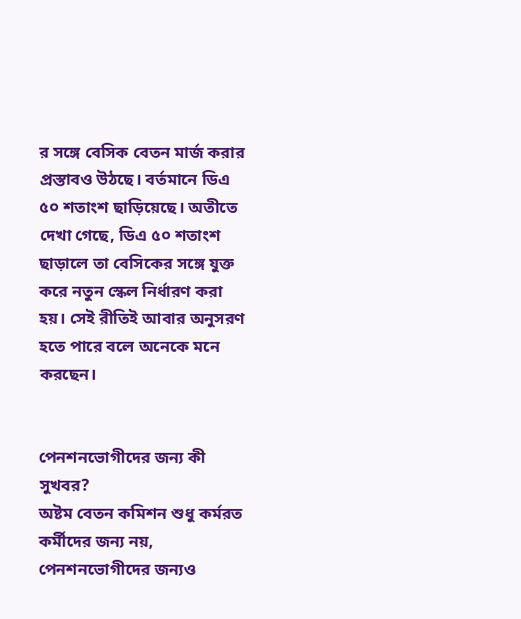র সঙ্গে বেসিক বেতন মার্জ করার প্রস্তাবও উঠছে। বর্তমানে ডিএ ৫০ শতাংশ ছাড়িয়েছে। অতীতে দেখা গেছে, ডিএ ৫০ শতাংশ ছাড়ালে তা বেসিকের সঙ্গে যুক্ত করে নতুন স্কেল নির্ধারণ করা হয়। সেই রীতিই আবার অনুসরণ হতে পারে বলে অনেকে মনে করছেন।


পেনশনভোগীদের জন্য কী সুখবর?
অষ্টম বেতন কমিশন শুধু কর্মরত কর্মীদের জন্য নয়, পেনশনভোগীদের জন্যও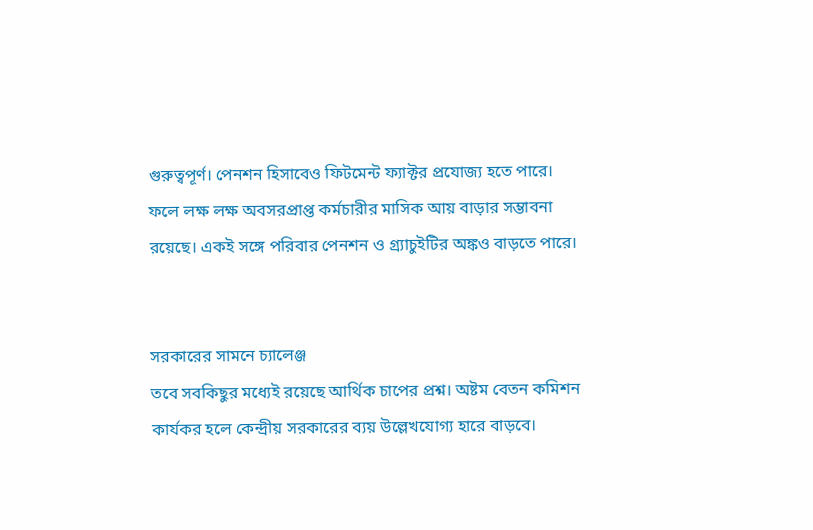গুরুত্বপূর্ণ। পেনশন হিসাবেও ফিটমেন্ট ফ্যাক্টর প্রযোজ্য হতে পারে। ফলে লক্ষ লক্ষ অবসরপ্রাপ্ত কর্মচারীর মাসিক আয় বাড়ার সম্ভাবনা রয়েছে। একই সঙ্গে পরিবার পেনশন ও গ্র্যাচুইটির অঙ্কও বাড়তে পারে।


সরকারের সামনে চ্যালেঞ্জ
তবে সবকিছুর মধ্যেই রয়েছে আর্থিক চাপের প্রশ্ন। অষ্টম বেতন কমিশন কার্যকর হলে কেন্দ্রীয় সরকারের ব্যয় উল্লেখযোগ্য হারে বাড়বে।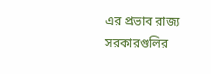এর প্রভাব রাজ্য সরকারগুলির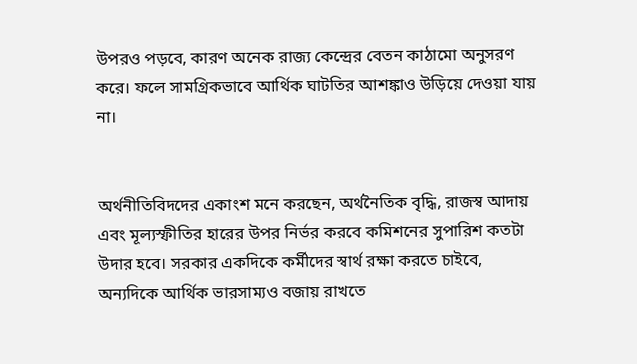উপরও পড়বে, কারণ অনেক রাজ্য কেন্দ্রের বেতন কাঠামো অনুসরণ করে। ফলে সামগ্রিকভাবে আর্থিক ঘাটতির আশঙ্কাও উড়িয়ে দেওয়া যায় না।


অর্থনীতিবিদদের একাংশ মনে করছেন, অর্থনৈতিক বৃদ্ধি, রাজস্ব আদায় এবং মূল্যস্ফীতির হারের উপর নির্ভর করবে কমিশনের সুপারিশ কতটা উদার হবে। সরকার একদিকে কর্মীদের স্বার্থ রক্ষা করতে চাইবে, অন্যদিকে আর্থিক ভারসাম্যও বজায় রাখতে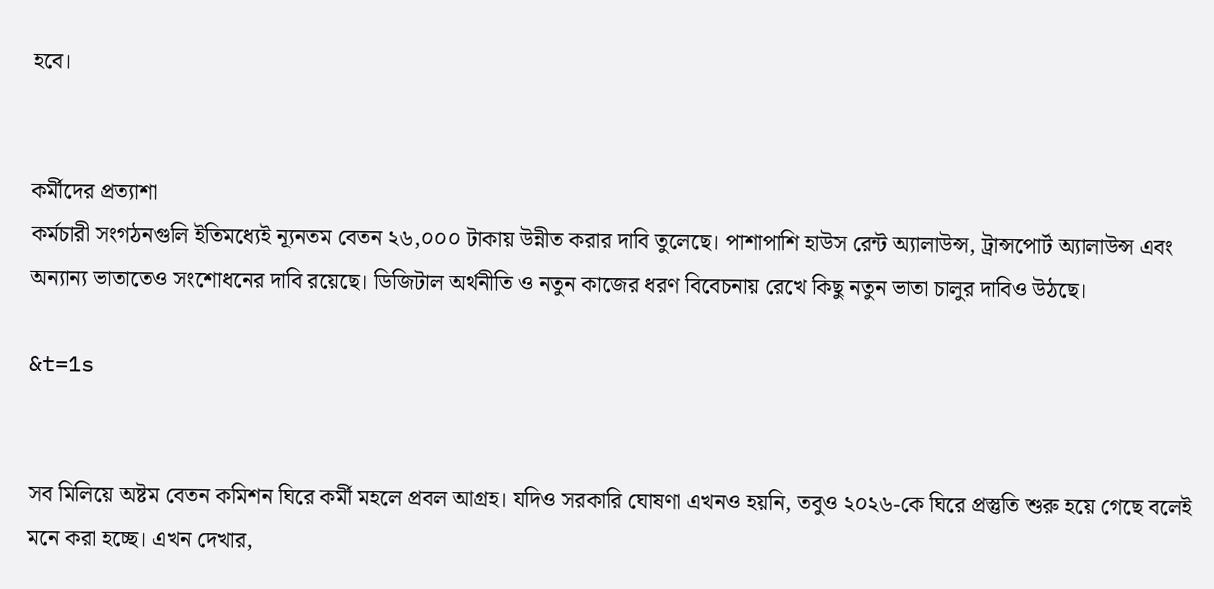হবে।


কর্মীদের প্রত্যাশা
কর্মচারী সংগঠনগুলি ইতিমধ্যেই ন্যূনতম বেতন ২৬,০০০ টাকায় উন্নীত করার দাবি তুলেছে। পাশাপাশি হাউস রেন্ট অ্যালাউন্স, ট্রান্সপোর্ট অ্যালাউন্স এবং অন্যান্য ভাতাতেও সংশোধনের দাবি রয়েছে। ডিজিটাল অর্থনীতি ও নতুন কাজের ধরণ বিবেচনায় রেখে কিছু নতুন ভাতা চালুর দাবিও উঠছে।

&t=1s


সব মিলিয়ে অষ্টম বেতন কমিশন ঘিরে কর্মী মহলে প্রবল আগ্রহ। যদিও সরকারি ঘোষণা এখনও হয়নি, তবুও ২০২৬-কে ঘিরে প্রস্তুতি শুরু হয়ে গেছে বলেই মনে করা হচ্ছে। এখন দেখার,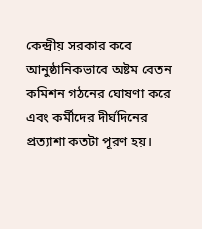কেন্দ্রীয় সরকার কবে আনুষ্ঠানিকভাবে অষ্টম বেতন কমিশন গঠনের ঘোষণা করে এবং কর্মীদের দীর্ঘদিনের প্রত্যাশা কতটা পূরণ হয়।